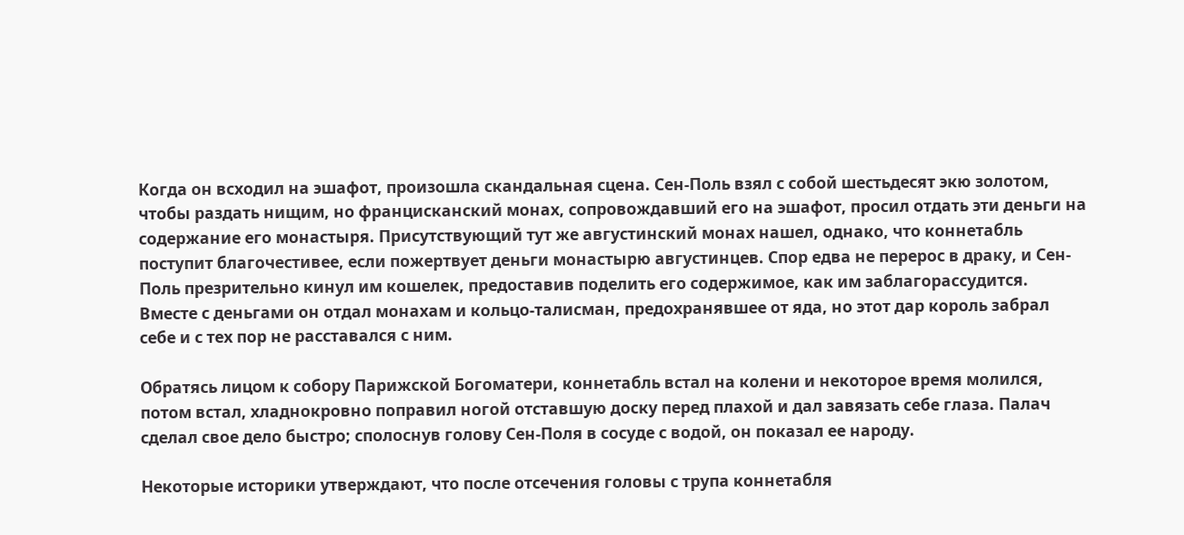Когда он всходил на эшафот, произошла скандальная сцена. Сен-Поль взял с собой шестьдесят экю золотом, чтобы раздать нищим, но францисканский монах, сопровождавший его на эшафот, просил отдать эти деньги на содержание его монастыря. Присутствующий тут же августинский монах нашел, однако, что коннетабль поступит благочестивее, если пожертвует деньги монастырю августинцев. Спор едва не перерос в драку, и Сен-Поль презрительно кинул им кошелек, предоставив поделить его содержимое, как им заблагорассудится. Вместе с деньгами он отдал монахам и кольцо-талисман, предохранявшее от яда, но этот дар король забрал себе и с тех пор не расставался с ним.

Обратясь лицом к собору Парижской Богоматери, коннетабль встал на колени и некоторое время молился, потом встал, хладнокровно поправил ногой отставшую доску перед плахой и дал завязать себе глаза. Палач сделал свое дело быстро; сполоснув голову Сен-Поля в сосуде с водой, он показал ее народу.

Некоторые историки утверждают, что после отсечения головы с трупа коннетабля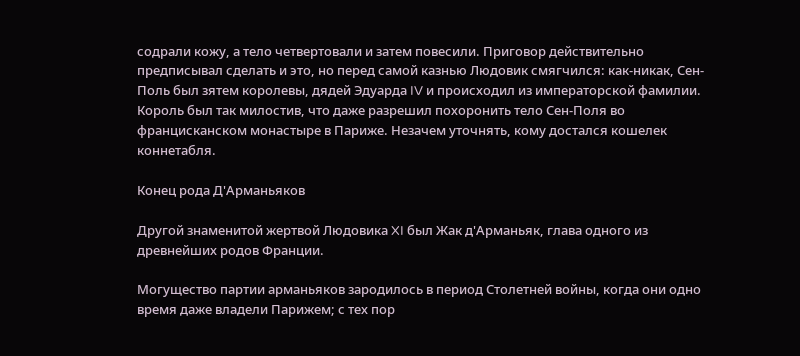содрали кожу, а тело четвертовали и затем повесили. Приговор действительно предписывал сделать и это, но перед самой казнью Людовик смягчился: как-никак, Сен-Поль был зятем королевы, дядей Эдуарда IV и происходил из императорской фамилии. Король был так милостив, что даже разрешил похоронить тело Сен-Поля во францисканском монастыре в Париже. Незачем уточнять, кому достался кошелек коннетабля.

Конец рода Д'Арманьяков

Другой знаменитой жертвой Людовика XI был Жак д'Арманьяк, глава одного из древнейших родов Франции.

Могущество партии арманьяков зародилось в период Столетней войны, когда они одно время даже владели Парижем; с тех пор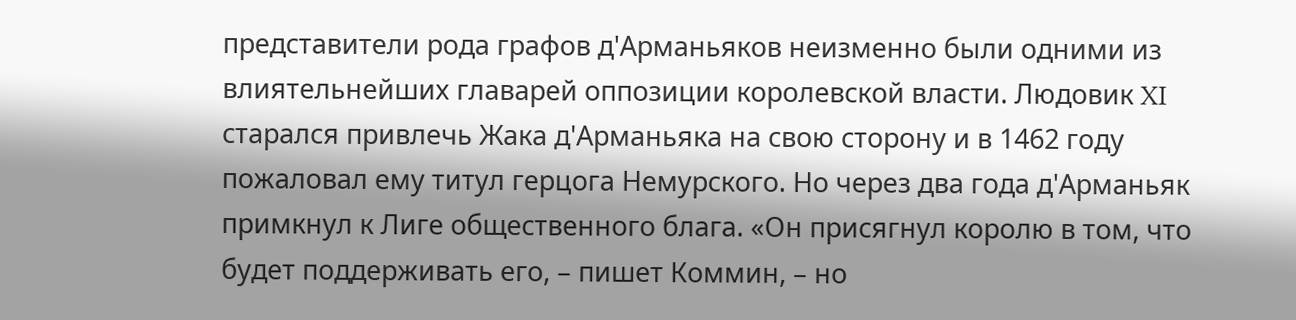представители рода графов д'Арманьяков неизменно были одними из влиятельнейших главарей оппозиции королевской власти. Людовик XI старался привлечь Жака д'Арманьяка на свою сторону и в 1462 году пожаловал ему титул герцога Немурского. Но через два года д'Арманьяк примкнул к Лиге общественного блага. «Он присягнул королю в том, что будет поддерживать его, – пишет Коммин, – но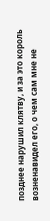позднее нарушил клятву, и за это король возненавидел его, о чем сам мне не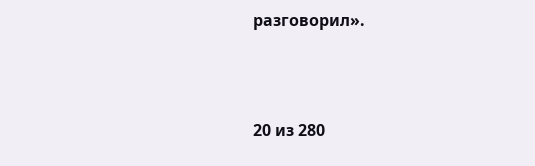разговорил».



20 из 280